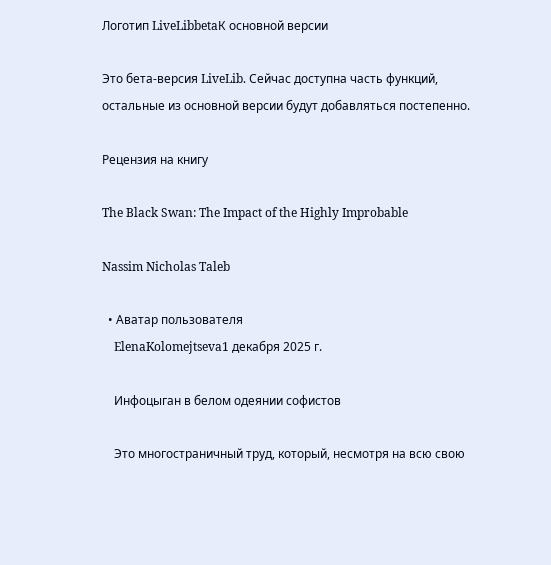Логотип LiveLibbetaК основной версии

Это бета-версия LiveLib. Сейчас доступна часть функций, остальные из основной версии будут добавляться постепенно.

Рецензия на книгу

The Black Swan: The Impact of the Highly Improbable

Nassim Nicholas Taleb

  • Аватар пользователя
    ElenaKolomejtseva1 декабря 2025 г.

    Инфоцыган в белом одеянии софистов

    Это многостраничный труд, который, несмотря на всю свою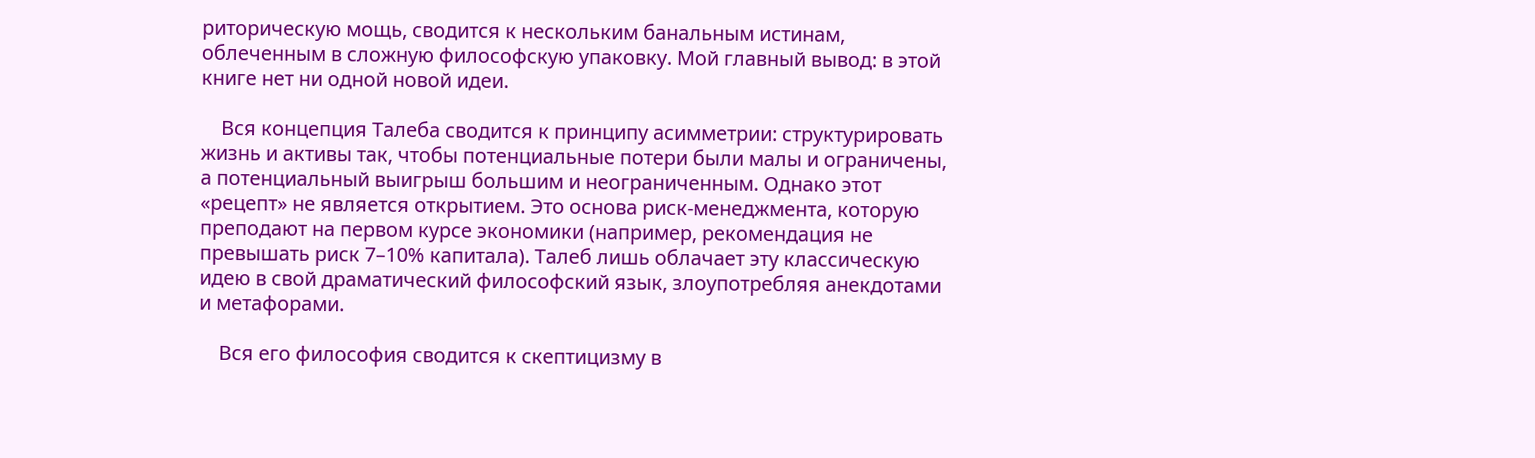риторическую мощь, сводится к нескольким банальным истинам, облеченным в сложную философскую упаковку. Мой главный вывод: в этой книге нет ни одной новой идеи.

    Вся концепция Талеба сводится к принципу асимметрии: структурировать жизнь и активы так, чтобы потенциальные потери были малы и ограничены, а потенциальный выигрыш большим и неограниченным. Однако этот «рецепт» не является открытием. Это основа риск-менеджмента, которую преподают на первом курсе экономики (например, рекомендация не превышать риск 7–10% капитала). Талеб лишь облачает эту классическую идею в свой драматический философский язык, злоупотребляя анекдотами и метафорами.

    Вся его философия сводится к скептицизму в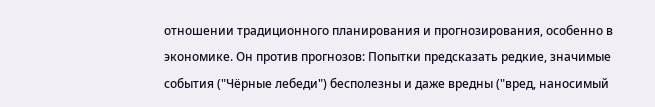отношении традиционного планирования и прогнозирования, особенно в экономике. Он против прогнозов: Попытки предсказать редкие, значимые события ("Чёрные лебеди") бесполезны и даже вредны ("вред, наносимый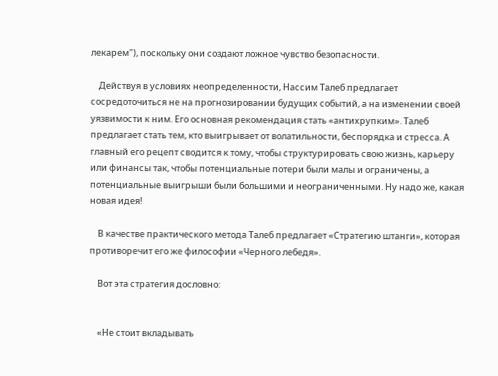лекарем"), поскольку они создают ложное чувство безопасности.

    Действуя в условиях неопределенности, Нассим Талеб предлагает сосредоточиться не на прогнозировании будущих событий, а на изменении своей уязвимости к ним. Его основная рекомендация стать «антихрупким». Талеб предлагает стать тем, кто выигрывает от волатильности, беспорядка и стресса. А главный его рецепт сводится к тому, чтобы структурировать свою жизнь, карьеру или финансы так, чтобы потенциальные потери были малы и ограничены, а потенциальные выигрыши были большими и неограниченными. Ну надо же, какая новая идея!

    В качестве практического метода Талеб предлагает «Стратегию штанги», которая противоречит его же философии «Черного лебедя».

    Вот эта стратегия дословно:


    «Не стоит вкладывать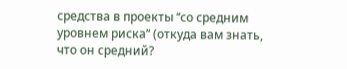средства в проекты ‘‘со средним уровнем риска’‘ (откуда вам знать, что он средний?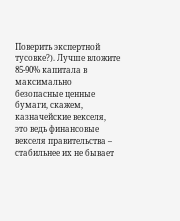Поверить экспертной тусовке?). Лучше вложите 85-90% капитала в максимально безопасные ценные бумаги, скажем, казначейские векселя, это ведь финансовые векселя правительства – стабильнее их не бывает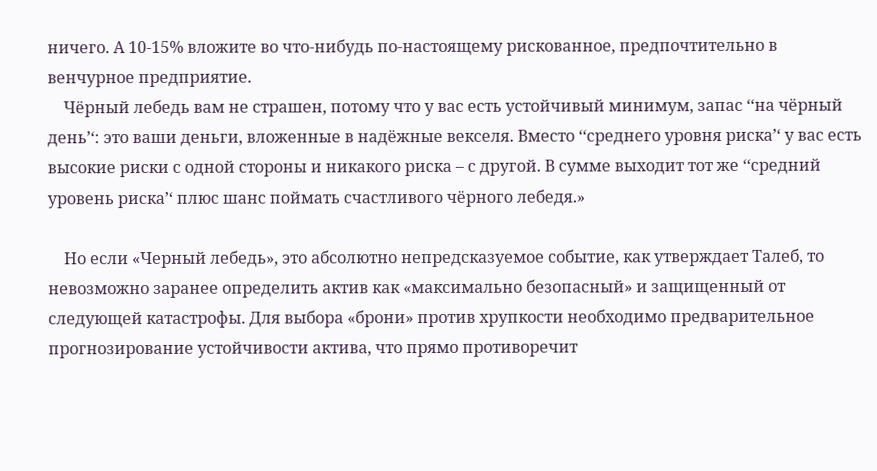ничего. А 10-15% вложите во что-нибудь по-настоящему рискованное, предпочтительно в венчурное предприятие.
    Чёрный лебедь вам не страшен, потому что у вас есть устойчивый минимум, запас ‘‘на чёрный день’‘: это ваши деньги, вложенные в надёжные векселя. Вместо ‘‘среднего уровня риска’‘ у вас есть высокие риски с одной стороны и никакого риска – с другой. В сумме выходит тот же ‘‘средний уровень риска’‘ плюс шанс поймать счастливого чёрного лебедя.»

    Но если «Черный лебедь», это абсолютно непредсказуемое событие, как утверждает Талеб, то невозможно заранее определить актив как «максимально безопасный» и защищенный от следующей катастрофы. Для выбора «брони» против хрупкости необходимо предварительное прогнозирование устойчивости актива, что прямо противоречит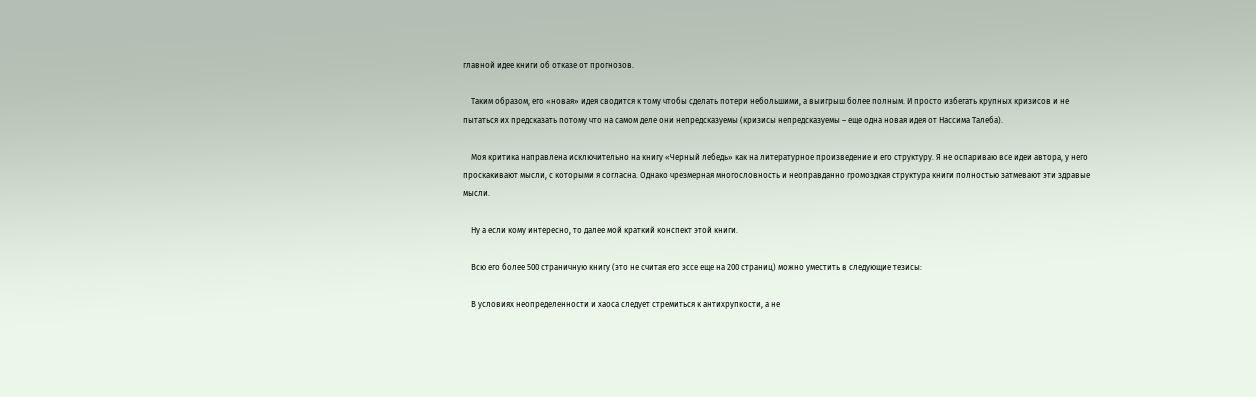главной идее книги об отказе от прогнозов.

    Таким образом, его «новая» идея сводится к тому чтобы сделать потери небольшими, а выигрыш более полным. И просто избегать крупных кризисов и не пытаться их предсказать потому что на самом деле они непредсказуемы (кризисы непредсказуемы – еще одна новая идея от Нассима Талеба).

    Моя критика направлена исключительно на книгу «Черный лебедь» как на литературное произведение и его структуру. Я не оспариваю все идеи автора, у него проскакивают мысли, с которыми я согласна. Однако чрезмерная многословность и неоправданно громоздкая структура книги полностью затмевают эти здравые мысли.

    Ну а если кому интересно, то далее мой краткий конспект этой книги.

    Всю его более 500 страничную книгу (это не считая его эссе еще на 200 страниц) можно уместить в следующие тезисы:

    В условиях неопределенности и хаоса следует стремиться к антихрупкости, а не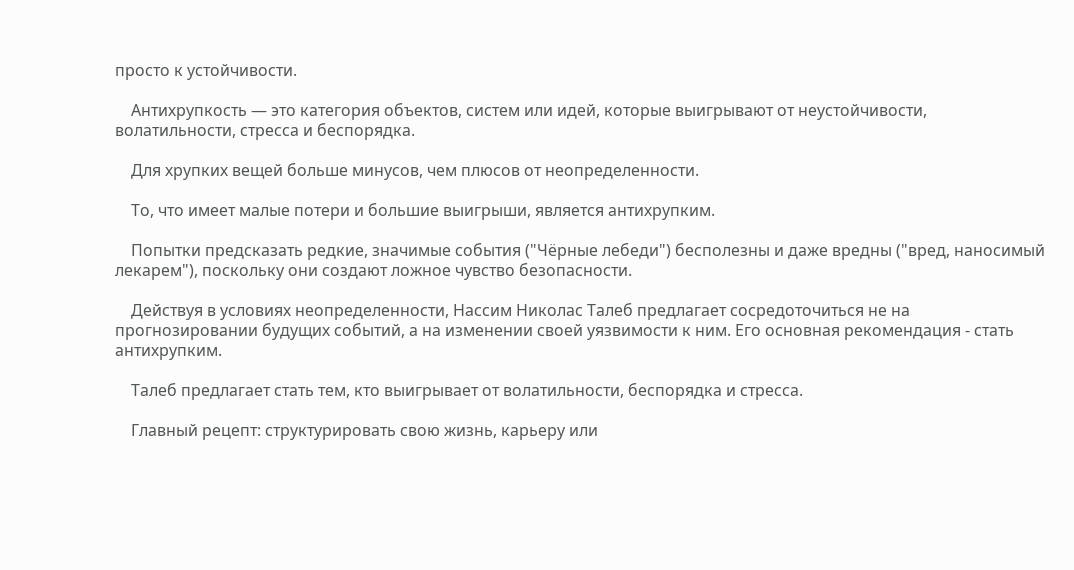просто к устойчивости.

    Антихрупкость — это категория объектов, систем или идей, которые выигрывают от неустойчивости, волатильности, стресса и беспорядка.

    Для хрупких вещей больше минусов, чем плюсов от неопределенности.

    То, что имеет малые потери и большие выигрыши, является антихрупким.

    Попытки предсказать редкие, значимые события ("Чёрные лебеди") бесполезны и даже вредны ("вред, наносимый лекарем"), поскольку они создают ложное чувство безопасности.

    Действуя в условиях неопределенности, Нассим Николас Талеб предлагает сосредоточиться не на прогнозировании будущих событий, а на изменении своей уязвимости к ним. Его основная рекомендация - стать антихрупким.

    Талеб предлагает стать тем, кто выигрывает от волатильности, беспорядка и стресса.

    Главный рецепт: структурировать свою жизнь, карьеру или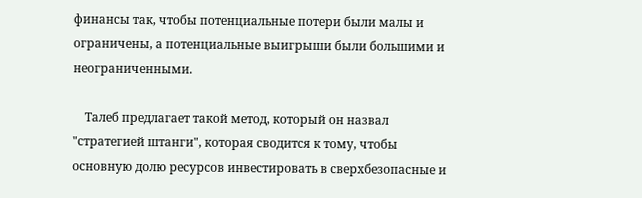финансы так, чтобы потенциальные потери были малы и ограничены, а потенциальные выигрыши были большими и неограниченными.

    Талеб предлагает такой метод, который он назвал "стратегией штанги", которая сводится к тому, чтобы основную долю ресурсов инвестировать в сверхбезопасные и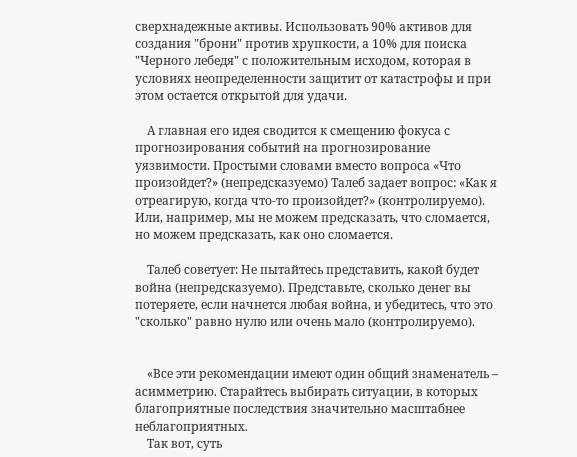сверхнадежные активы. Использовать 90% активов для создания "брони" против хрупкости, а 10% для поиска "Черного лебедя" с положительным исходом, которая в условиях неопределенности защитит от катастрофы и при этом остается открытой для удачи.

    А главная его идея сводится к смещению фокуса с прогнозирования событий на прогнозирование уязвимости. Простыми словами вместо вопроса «Что произойдет?» (непредсказуемо) Талеб задает вопрос: «Как я отреагирую, когда что-то произойдет?» (контролируемо). Или, например, мы не можем предсказать, что сломается, но можем предсказать, как оно сломается.

    Талеб советует: Не пытайтесь представить, какой будет война (непредсказуемо). Представьте, сколько денег вы потеряете, если начнется любая война, и убедитесь, что это "сколько" равно нулю или очень мало (контролируемо).


    «Все эти рекомендации имеют один общий знаменатель – асимметрию. Старайтесь выбирать ситуации, в которых благоприятные последствия значительно масштабнее неблагоприятных.
    Так вот, суть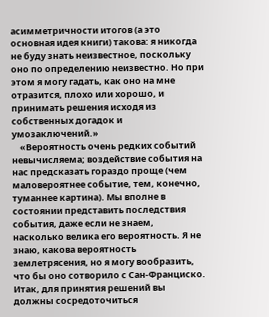асимметричности итогов (а это основная идея книги) такова: я никогда не буду знать неизвестное, поскольку оно по определению неизвестно. Но при этом я могу гадать, как оно на мне отразится, плохо или хорошо, и принимать решения исходя из собственных догадок и умозаключений.»
    «Вероятность очень редких событий невычисляема; воздействие события на нас предсказать гораздо проще (чем маловероятнее событие, тем, конечно, туманнее картина). Мы вполне в состоянии представить последствия события, даже если не знаем, насколько велика его вероятность. Я не знаю, какова вероятность землетрясения, но я могу вообразить, что бы оно сотворило с Сан-Франциско. Итак, для принятия решений вы должны сосредоточиться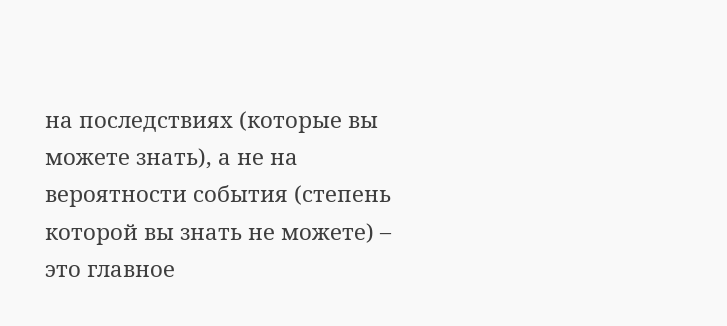на последствиях (которые вы можете знать), а не на вероятности события (степень которой вы знать не можете) – это главное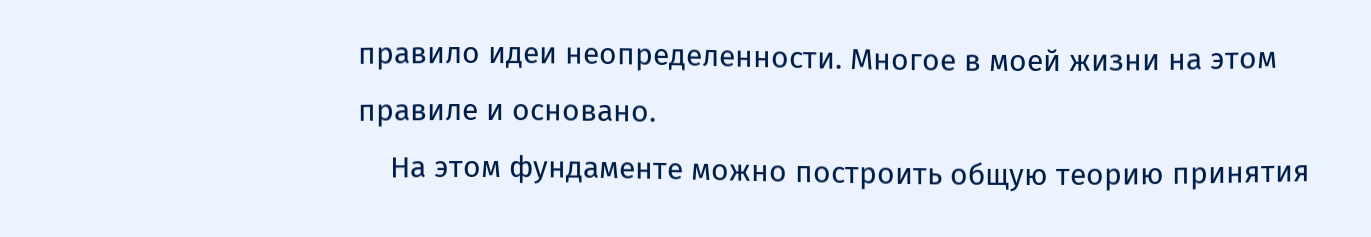правило идеи неопределенности. Многое в моей жизни на этом правиле и основано.
    На этом фундаменте можно построить общую теорию принятия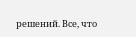решений. Все, что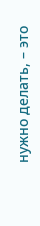нужно делать, – это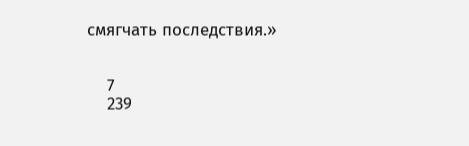смягчать последствия.»


    7
    239